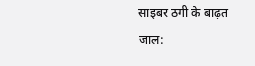साइबर ठगी के बाढ़त जाल: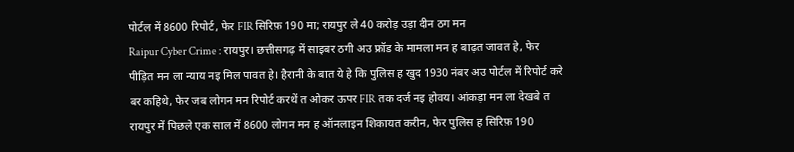पोर्टल में 8600 रिपोर्ट, फेर FIR सिरिफ़ 190 मा; रायपुर ले 40 करोड़ उड़ा दीन ठग मन
Raipur Cyber Crime : रायपुर। छत्तीसगढ़ में साइबर ठगी अउ फ्रॉड के मामला मन ह बाढ़त जावत हे, फेर पीड़ित मन ला न्याय नइ मिल पावत हे। हैरानी के बात ये हे कि पुलिस ह खुद 1930 नंबर अउ पोर्टल में रिपोर्ट करे बर कहिथे, फेर जब लोगन मन रिपोर्ट करथें त ओकर ऊपर FIR तक दर्ज नइ होवय। आंकड़ा मन ला देखबे त रायपुर में पिछले एक साल में 8600 लोगन मन ह ऑनलाइन शिकायत करीन, फेर पुलिस ह सिरिफ़ 190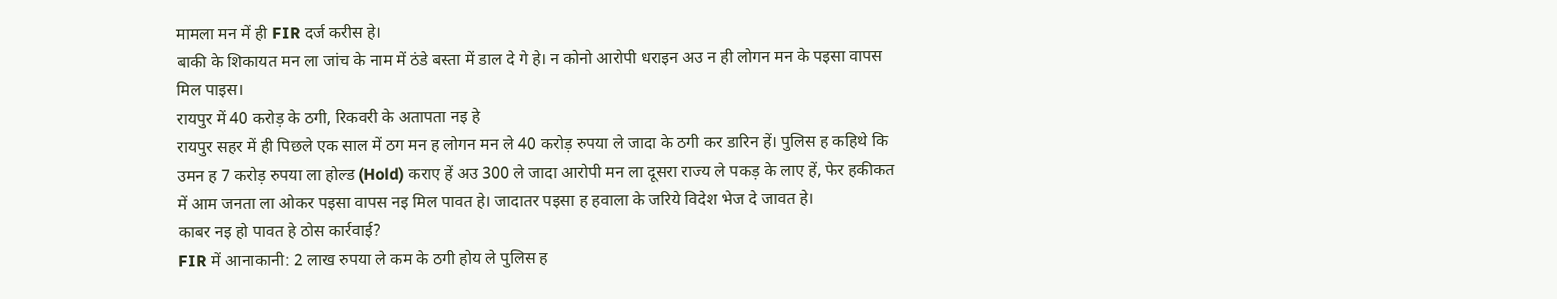मामला मन में ही FIR दर्ज करीस हे।
बाकी के शिकायत मन ला जांच के नाम में ठंडे बस्ता में डाल दे गे हे। न कोनो आरोपी धराइन अउ न ही लोगन मन के पइसा वापस मिल पाइस।
रायपुर में 40 करोड़ के ठगी, रिकवरी के अतापता नइ हे
रायपुर सहर में ही पिछले एक साल में ठग मन ह लोगन मन ले 40 करोड़ रुपया ले जादा के ठगी कर डारिन हें। पुलिस ह कहिथे कि उमन ह 7 करोड़ रुपया ला होल्ड (Hold) कराए हें अउ 300 ले जादा आरोपी मन ला दूसरा राज्य ले पकड़ के लाए हें, फेर हकीकत में आम जनता ला ओकर पइसा वापस नइ मिल पावत हे। जादातर पइसा ह हवाला के जरिये विदेश भेज दे जावत हे।
काबर नइ हो पावत हे ठोस कार्रवाई?
FIR में आनाकानी: 2 लाख रुपया ले कम के ठगी होय ले पुलिस ह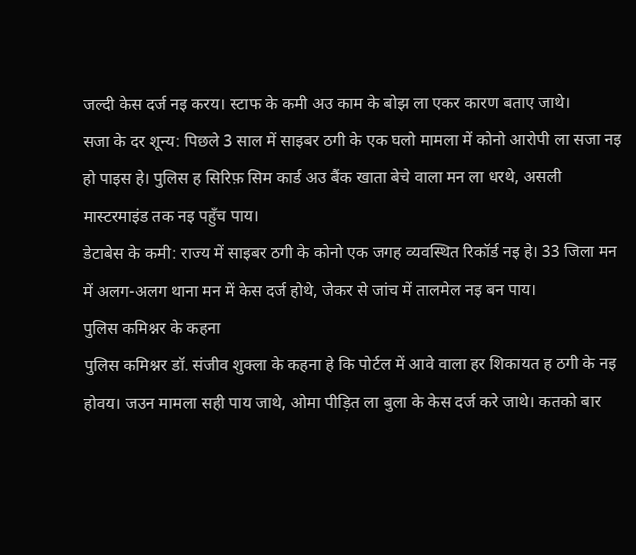जल्दी केस दर्ज नइ करय। स्टाफ के कमी अउ काम के बोझ ला एकर कारण बताए जाथे।
सजा के दर शून्य: पिछले 3 साल में साइबर ठगी के एक घलो मामला में कोनो आरोपी ला सजा नइ हो पाइस हे। पुलिस ह सिरिफ़ सिम कार्ड अउ बैंक खाता बेचे वाला मन ला धरथे, असली मास्टरमाइंड तक नइ पहुँच पाय।
डेटाबेस के कमी: राज्य में साइबर ठगी के कोनो एक जगह व्यवस्थित रिकॉर्ड नइ हे। 33 जिला मन में अलग-अलग थाना मन में केस दर्ज होथे, जेकर से जांच में तालमेल नइ बन पाय।
पुलिस कमिश्नर के कहना
पुलिस कमिश्नर डॉ. संजीव शुक्ला के कहना हे कि पोर्टल में आवे वाला हर शिकायत ह ठगी के नइ होवय। जउन मामला सही पाय जाथे, ओमा पीड़ित ला बुला के केस दर्ज करे जाथे। कतको बार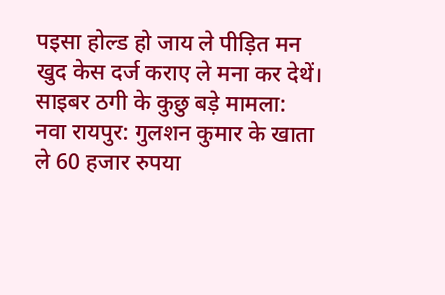पइसा होल्ड हो जाय ले पीड़ित मन खुद केस दर्ज कराए ले मना कर देथें।
साइबर ठगी के कुछु बड़े मामला:
नवा रायपुर: गुलशन कुमार के खाता ले 60 हजार रुपया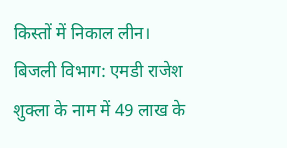किस्तों में निकाल लीन।
बिजली विभाग: एमडी राजेश शुक्ला के नाम में 49 लाख के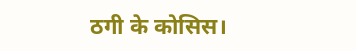ठगी के कोसिस।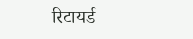रिटायर्ड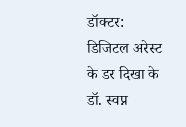डॉक्टर: डिजिटल अरेस्ट के डर दिखा के डॉ. स्वप्न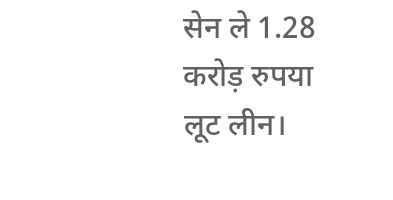सेन ले 1.28 करोड़ रुपया लूट लीन।